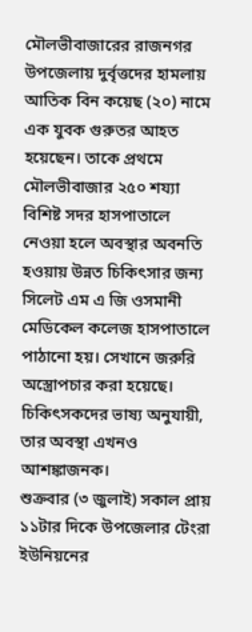মৌলভীবাজারের রাজনগর উপজেলায় দুর্বৃত্তদের হামলায় আতিক বিন কয়েছ (২০) নামে এক যুবক গুরুতর আহত হয়েছেন। তাকে প্রথমে মৌলভীবাজার ২৫০ শয্যা বিশিষ্ট সদর হাসপাতালে নেওয়া হলে অবস্থার অবনতি হওয়ায় উন্নত চিকিৎসার জন্য সিলেট এম এ জি ওসমানী মেডিকেল কলেজ হাসপাতালে পাঠানো হয়। সেখানে জরুরি অস্ত্রোপচার করা হয়েছে। চিকিৎসকদের ভাষ্য অনুযায়ী, তার অবস্থা এখনও আশঙ্কাজনক।
শুক্রবার (৩ জুলাই) সকাল প্রায় ১১টার দিকে উপজেলার টেংরা ইউনিয়নের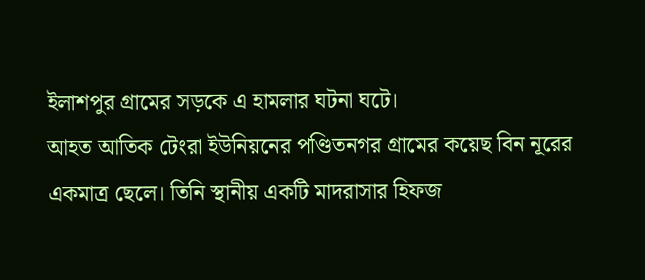ইলাশপুর গ্রামের সড়কে এ হামলার ঘটনা ঘটে।
আহত আতিক টেংরা ইউনিয়নের পণ্ডিতনগর গ্রামের কয়েছ বিন নূরের একমাত্র ছেলে। তিনি স্থানীয় একটি মাদরাসার হিফজ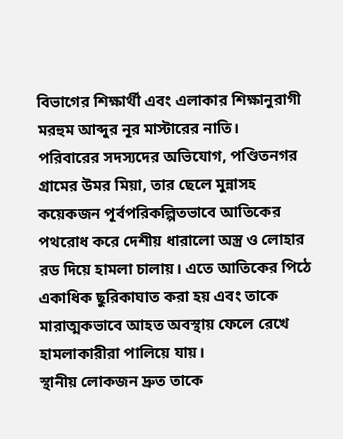বিভাগের শিক্ষার্থী এবং এলাকার শিক্ষানুরাগী মরহুম আব্দুর নূর মাস্টারের নাতি।
পরিবারের সদস্যদের অভিযোগ, পণ্ডিতনগর গ্রামের উমর মিয়া, তার ছেলে মুন্নাসহ কয়েকজন পূর্বপরিকল্পিতভাবে আতিকের পথরোধ করে দেশীয় ধারালো অস্ত্র ও লোহার রড দিয়ে হামলা চালায়। এতে আতিকের পিঠে একাধিক ছুরিকাঘাত করা হয় এবং তাকে মারাত্মকভাবে আহত অবস্থায় ফেলে রেখে হামলাকারীরা পালিয়ে যায়।
স্থানীয় লোকজন দ্রুত তাকে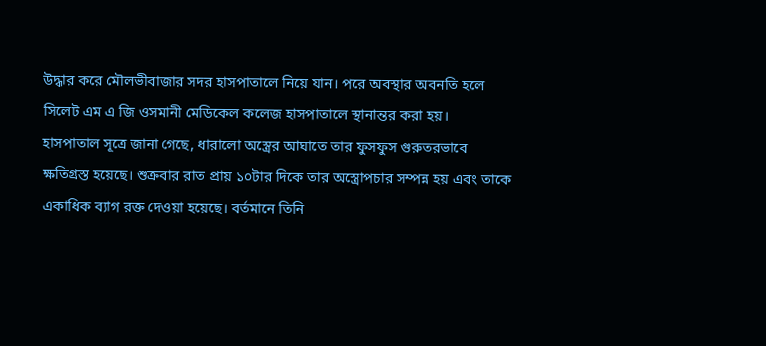উদ্ধার করে মৌলভীবাজার সদর হাসপাতালে নিয়ে যান। পরে অবস্থার অবনতি হলে সিলেট এম এ জি ওসমানী মেডিকেল কলেজ হাসপাতালে স্থানান্তর করা হয়।
হাসপাতাল সূত্রে জানা গেছে, ধারালো অস্ত্রের আঘাতে তার ফুসফুস গুরুতরভাবে ক্ষতিগ্রস্ত হয়েছে। শুক্রবার রাত প্রায় ১০টার দিকে তার অস্ত্রোপচার সম্পন্ন হয় এবং তাকে একাধিক ব্যাগ রক্ত দেওয়া হয়েছে। বর্তমানে তিনি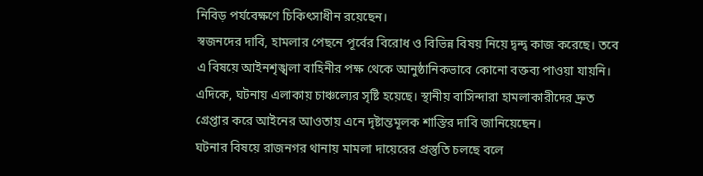নিবিড় পর্যবেক্ষণে চিকিৎসাধীন রয়েছেন।
স্বজনদের দাবি, হামলার পেছনে পূর্বের বিরোধ ও বিভিন্ন বিষয় নিয়ে দ্বন্দ্ব কাজ করেছে। তবে এ বিষয়ে আইনশৃঙ্খলা বাহিনীর পক্ষ থেকে আনুষ্ঠানিকভাবে কোনো বক্তব্য পাওয়া যায়নি।
এদিকে, ঘটনায় এলাকায় চাঞ্চল্যের সৃষ্টি হয়েছে। স্থানীয় বাসিন্দারা হামলাকারীদের দ্রুত গ্রেপ্তার করে আইনের আওতায় এনে দৃষ্টান্তমূলক শাস্তির দাবি জানিয়েছেন।
ঘটনার বিষয়ে রাজনগর থানায় মামলা দায়েরের প্রস্তুতি চলছে বলে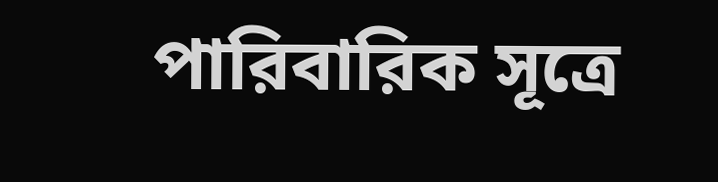পারিবারিক সূত্রে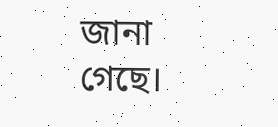জানা গেছে।